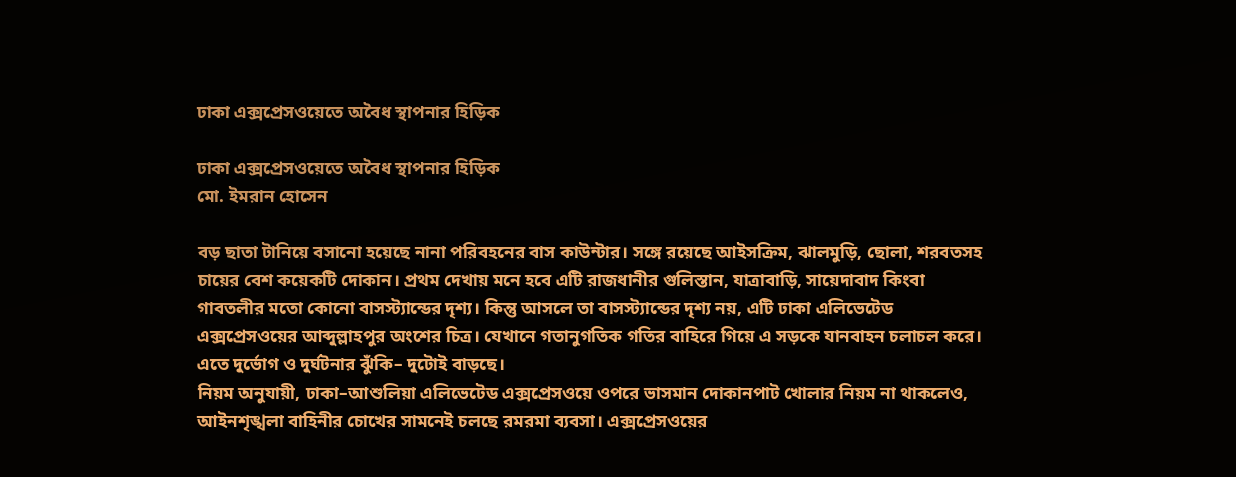ঢাকা এক্সপ্রেসওয়েতে অবৈধ স্থাপনার হিড়িক

ঢাকা এক্সপ্রেসওয়েতে অবৈধ স্থাপনার হিড়িক
মো. ইমরান হোসেন

বড় ছাতা টানিয়ে বসানো হয়েছে নানা পরিবহনের বাস কাউন্টার। সঙ্গে রয়েছে আইসক্রিম, ঝালমুড়ি, ছোলা, শরবতসহ চায়ের বেশ কয়েকটি দোকান। প্রথম দেখায় মনে হবে এটি রাজধানীর গুলিস্তান, যাত্রাবাড়ি, সায়েদাবাদ কিংবা গাবতলীর মতো কোনো বাসস্ট্যান্ডের দৃশ্য। কিন্তু আসলে তা বাসস্ট্যান্ডের দৃশ্য নয়, এটি ঢাকা এলিভেটেড এক্সপ্রেসওয়ের আব্দুল্লাহপুর অংশের চিত্র। যেখানে গতানুগতিক গতির বাহিরে গিয়ে এ সড়কে যানবাহন চলাচল করে। এতে দুর্ভোগ ও দুর্ঘটনার ঝুঁকি– দুটোই বাড়ছে।
নিয়ম অনুযায়ী, ঢাকা–আশুলিয়া এলিভেটেড এক্সপ্রেসওয়ে ওপরে ভাসমান দোকানপাট খোলার নিয়ম না থাকলেও, আইনশৃঙ্খলা বাহিনীর চোখের সামনেই চলছে রমরমা ব্যবসা। এক্সপ্রেসওয়ের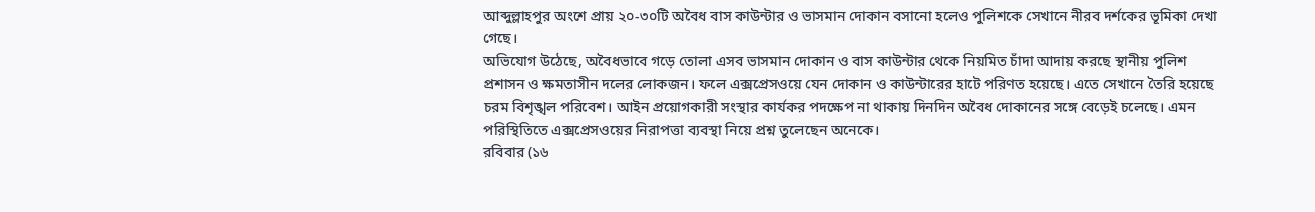আব্দুল্লাহপুর অংশে প্রায় ২০-৩০টি অবৈধ বাস কাউন্টার ও ভাসমান দোকান বসানো হলেও পুলিশকে সেখানে নীরব দর্শকের ভূমিকা দেখা গেছে।
অভিযোগ উঠেছে, অবৈধভাবে গড়ে তোলা এসব ভাসমান দোকান ও বাস কাউন্টার থেকে নিয়মিত চাঁদা আদায় করছে স্থানীয় পুলিশ প্রশাসন ও ক্ষমতাসীন দলের লোকজন। ফলে এক্সপ্রেসওয়ে যেন দোকান ও কাউন্টারের হাটে পরিণত হয়েছে। এতে সেখানে তৈরি হয়েছে চরম বিশৃঙ্খল পরিবেশ। আইন প্রয়োগকারী সংস্থার কার্যকর পদক্ষেপ না থাকায় দিনদিন অবৈধ দোকানের সঙ্গে বেড়েই চলেছে। এমন পরিস্থিতিতে এক্সপ্রেসওয়ের নিরাপত্তা ব্যবস্থা নিয়ে প্রশ্ন তুলেছেন অনেকে।
রবিবার (১৬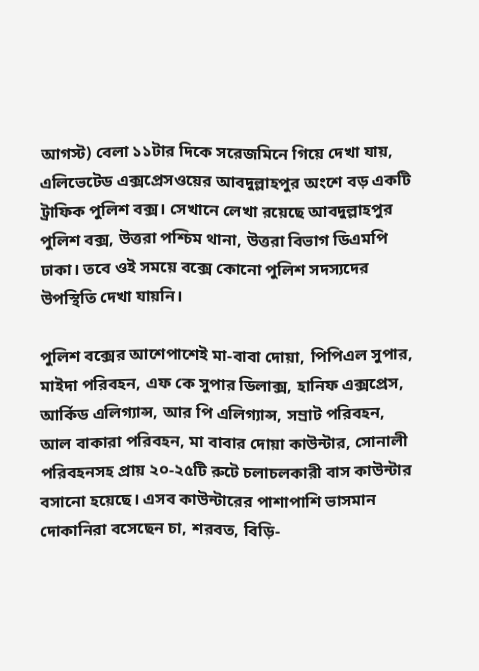আগস্ট) বেলা ১১টার দিকে সরেজমিনে গিয়ে দেখা যায়, এলিভেটেড এক্সপ্রেসওয়ের আবদুল্লাহপুর অংশে বড় একটি ট্রাফিক পুলিশ বক্স। সেখানে লেখা রয়েছে আবদুল্লাহপুর পুলিশ বক্স, উত্তরা পশ্চিম থানা, উত্তরা বিভাগ ডিএমপি ঢাকা। তবে ওই সময়ে বক্সে কোনো পুলিশ সদস্যদের উপস্থিতি দেখা যায়নি।

পুলিশ বক্সের আশেপাশেই মা-বাবা দোয়া, পিপিএল সুপার, মাইদা পরিবহন, এফ কে সুপার ডিলাক্স, হানিফ এক্সপ্রেস, আর্কিড এলিগ্যান্স, আর পি এলিগ্যান্স, সম্রাট পরিবহন, আল বাকারা পরিবহন, মা বাবার দোয়া কাউন্টার, সোনালী পরিবহনসহ প্রায় ২০-২৫টি রুটে চলাচলকারী বাস কাউন্টার বসানো হয়েছে। এসব কাউন্টারের পাশাপাশি ভাসমান দোকানিরা বসেছেন চা, শরবত, বিড়ি-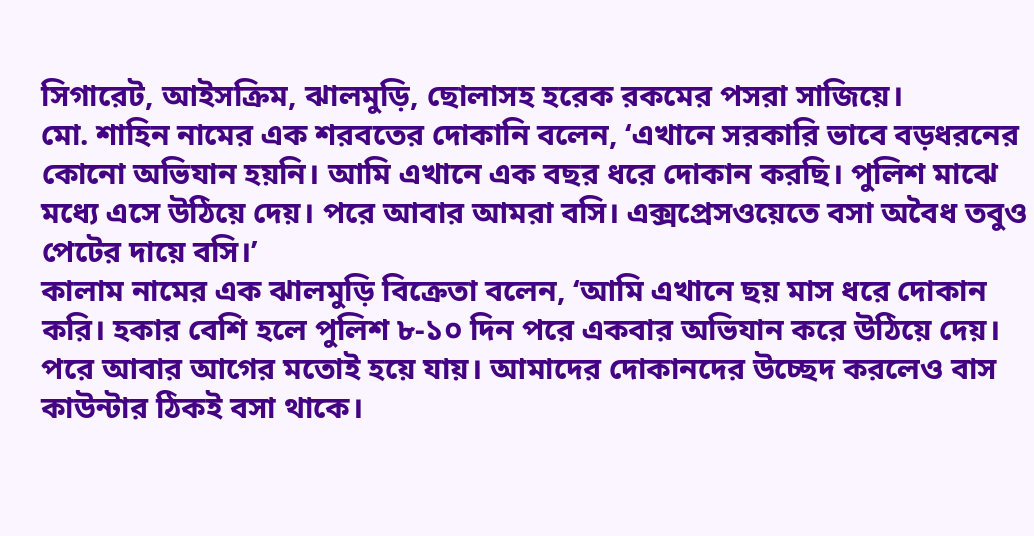সিগারেট, আইসক্রিম, ঝালমুড়ি, ছোলাসহ হরেক রকমের পসরা সাজিয়ে।
মো. শাহিন নামের এক শরবতের দোকানি বলেন, ‘এখানে সরকারি ভাবে বড়ধরনের কোনো অভিযান হয়নি। আমি এখানে এক বছর ধরে দোকান করছি। পুলিশ মাঝে মধ্যে এসে উঠিয়ে দেয়। পরে আবার আমরা বসি। এক্সপ্রেসওয়েতে বসা অবৈধ তবুও পেটের দায়ে বসি।’
কালাম নামের এক ঝালমুড়ি বিক্রেতা বলেন, ‘আমি এখানে ছয় মাস ধরে দোকান করি। হকার বেশি হলে পুলিশ ৮-১০ দিন পরে একবার অভিযান করে উঠিয়ে দেয়। পরে আবার আগের মতোই হয়ে যায়। আমাদের দোকানদের উচ্ছেদ করলেও বাস কাউন্টার ঠিকই বসা থাকে।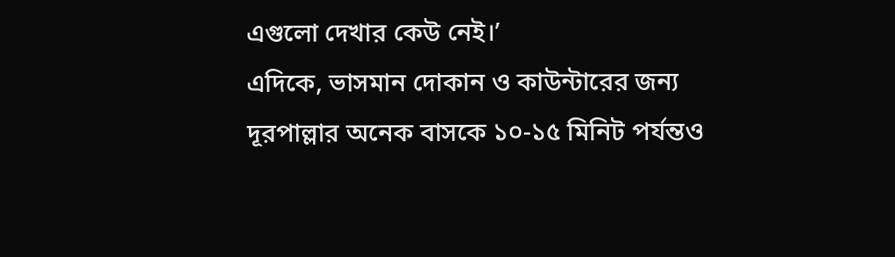এগুলো দেখার কেউ নেই।’
এদিকে, ভাসমান দোকান ও কাউন্টারের জন্য দূরপাল্লার অনেক বাসকে ১০-১৫ মিনিট পর্যন্তও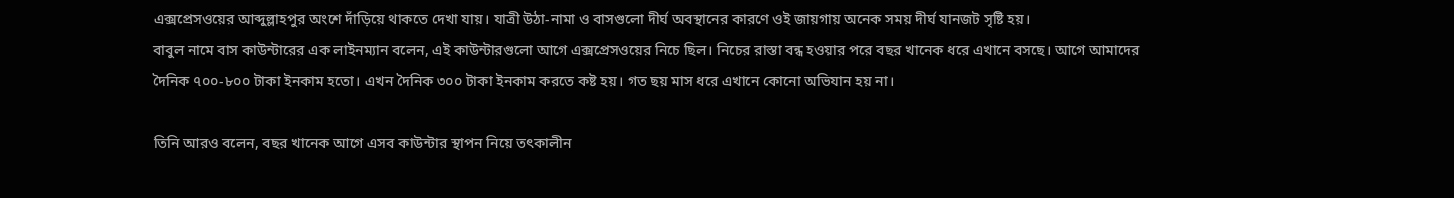এক্সপ্রেসওয়ের আব্দুল্লাহপুর অংশে দাঁড়িয়ে থাকতে দেখা যায়। যাত্রী উঠা-নামা ও বাসগুলো দীর্ঘ অবস্থানের কারণে ওই জায়গায় অনেক সময় দীর্ঘ যানজট সৃষ্টি হয়।
বাবুল নামে বাস কাউন্টারের এক লাইনম্যান বলেন, এই কাউন্টারগুলো আগে এক্সপ্রেসওয়ের নিচে ছিল। নিচের রাস্তা বন্ধ হওয়ার পরে বছর খানেক ধরে এখানে বসছে। আগে আমাদের দৈনিক ৭০০-৮০০ টাকা ইনকাম হতো। এখন দৈনিক ৩০০ টাকা ইনকাম করতে কষ্ট হয়। গত ছয় মাস ধরে এখানে কোনো অভিযান হয় না।

তিনি আরও বলেন, বছর খানেক আগে এসব কাউন্টার স্থাপন নিয়ে তৎকালীন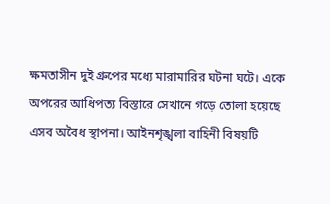ক্ষমতাসীন দুই গ্রুপের মধ্যে মারামারির ঘটনা ঘটে। একে অপরের আধিপত্য বিস্তারে সেখানে গড়ে তোলা হয়েছে এসব অবৈধ স্থাপনা। আইনশৃঙ্খলা বাহিনী বিষয়টি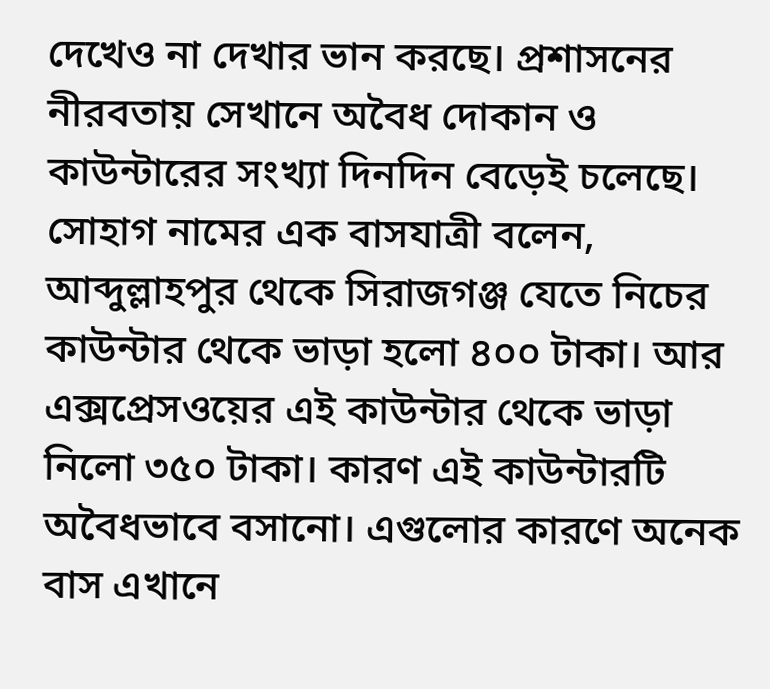দেখেও না দেখার ভান করছে। প্রশাসনের নীরবতায় সেখানে অবৈধ দোকান ও কাউন্টারের সংখ্যা দিনদিন বেড়েই চলেছে।
সোহাগ নামের এক বাসযাত্রী বলেন, আব্দুল্লাহপুর থেকে সিরাজগঞ্জ যেতে নিচের কাউন্টার থেকে ভাড়া হলো ৪০০ টাকা। আর এক্সপ্রেসওয়ের এই কাউন্টার থেকে ভাড়া নিলো ৩৫০ টাকা। কারণ এই কাউন্টারটি অবৈধভাবে বসানো। এগুলোর কারণে অনেক বাস এখানে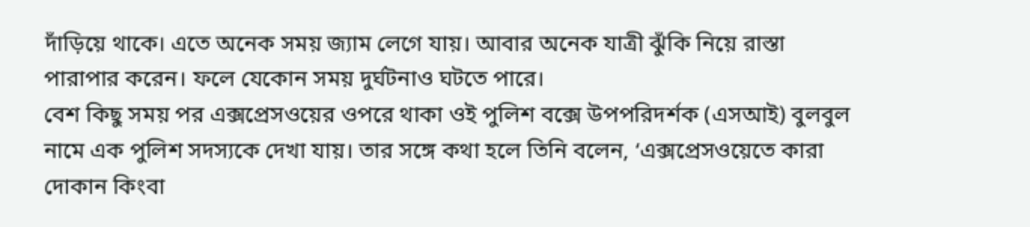দাঁড়িয়ে থাকে। এতে অনেক সময় জ্যাম লেগে যায়। আবার অনেক যাত্রী ঝুঁকি নিয়ে রাস্তা পারাপার করেন। ফলে যেকোন সময় দুর্ঘটনাও ঘটতে পারে।
বেশ কিছু সময় পর এক্সপ্রেসওয়ের ওপরে থাকা ওই পুলিশ বক্সে উপপরিদর্শক (এসআই) বুলবুল নামে এক পুলিশ সদস্যকে দেখা যায়। তার সঙ্গে কথা হলে তিনি বলেন, ‘এক্সপ্রেসওয়েতে কারা দোকান কিংবা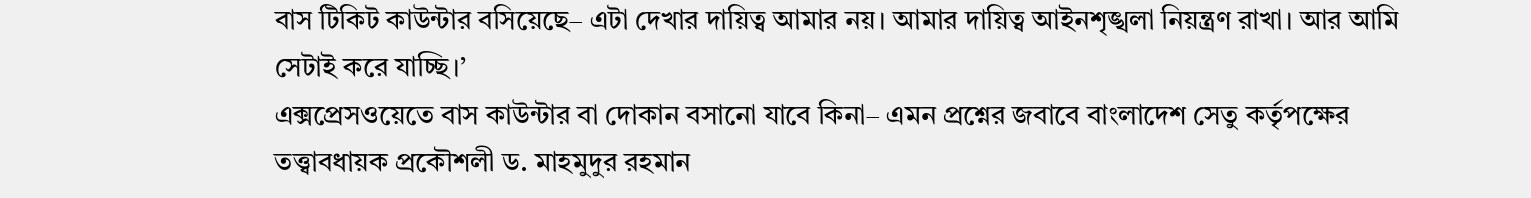বাস টিকিট কাউন্টার বসিয়েছে– এটা দেখার দায়িত্ব আমার নয়। আমার দায়িত্ব আইনশৃঙ্খলা নিয়ন্ত্রণ রাখা। আর আমি সেটাই করে যাচ্ছি।’
এক্সপ্রেসওয়েতে বাস কাউন্টার বা দোকান বসানো যাবে কিনা– এমন প্রশ্নের জবাবে বাংলাদেশ সেতু কর্তৃপক্ষের তত্ত্বাবধায়ক প্রকৌশলী ড. মাহমুদুর রহমান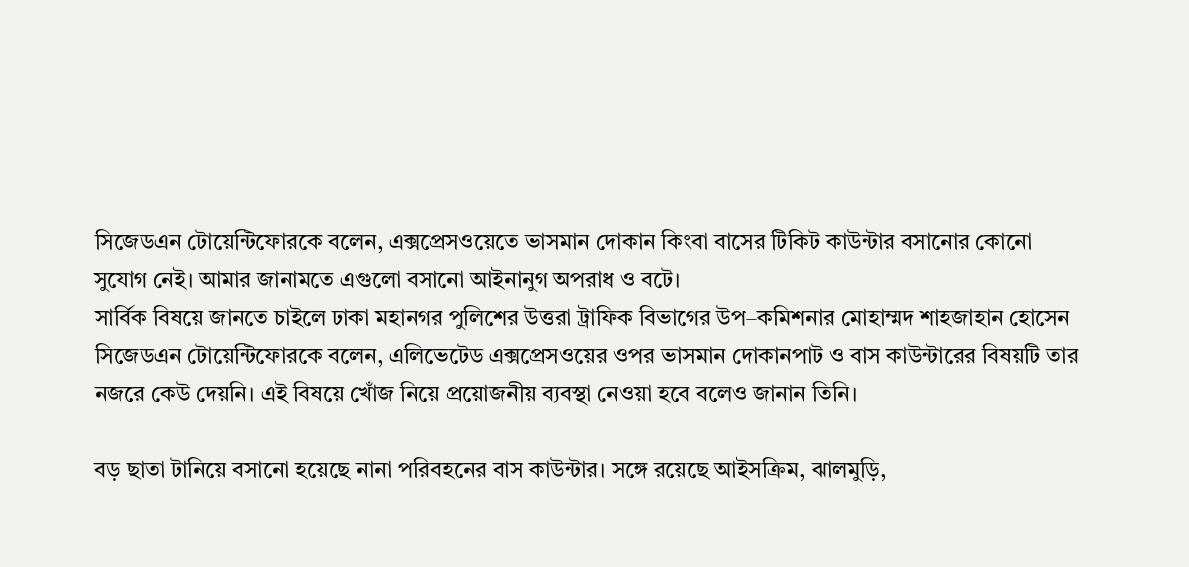সিজেডএন টোয়েন্টিফোরকে বলেন, এক্সপ্রেসওয়েতে ভাসমান দোকান কিংবা বাসের টিকিট কাউন্টার বসানোর কোনো সুযোগ নেই। আমার জানামতে এগুলো বসানো আইনানুগ অপরাধ ও বটে।
সার্বিক বিষয়ে জানতে চাইলে ঢাকা মহানগর পুলিশের উত্তরা ট্রাফিক বিভাগের উপ–কমিশনার মোহাম্মদ শাহজাহান হোসেন সিজেডএন টোয়েন্টিফোরকে বলেন, এলিভেটেড এক্সপ্রেসওয়ের ওপর ভাসমান দোকানপাট ও বাস কাউন্টারের বিষয়টি তার নজরে কেউ দেয়নি। এই বিষয়ে খোঁজ নিয়ে প্রয়োজনীয় ব্যবস্থা নেওয়া হবে বলেও জানান তিনি।

বড় ছাতা টানিয়ে বসানো হয়েছে নানা পরিবহনের বাস কাউন্টার। সঙ্গে রয়েছে আইসক্রিম, ঝালমুড়ি,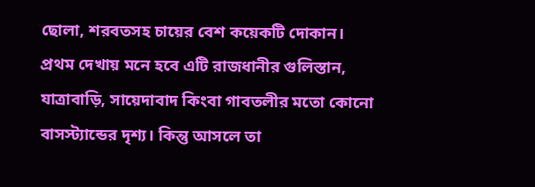ছোলা, শরবতসহ চায়ের বেশ কয়েকটি দোকান। প্রথম দেখায় মনে হবে এটি রাজধানীর গুলিস্তান, যাত্রাবাড়ি, সায়েদাবাদ কিংবা গাবতলীর মতো কোনো বাসস্ট্যান্ডের দৃশ্য। কিন্তু আসলে তা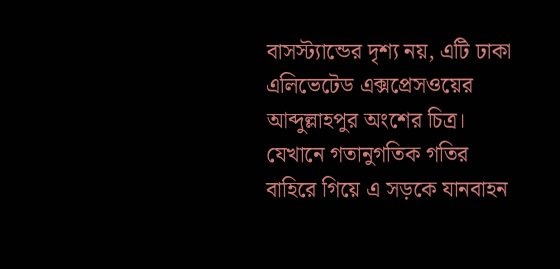বাসস্ট্যান্ডের দৃশ্য নয়, এটি ঢাকা এলিভেটেড এক্সপ্রেসওয়ের আব্দুল্লাহপুর অংশের চিত্র। যেখানে গতানুগতিক গতির বাহিরে গিয়ে এ সড়কে যানবাহন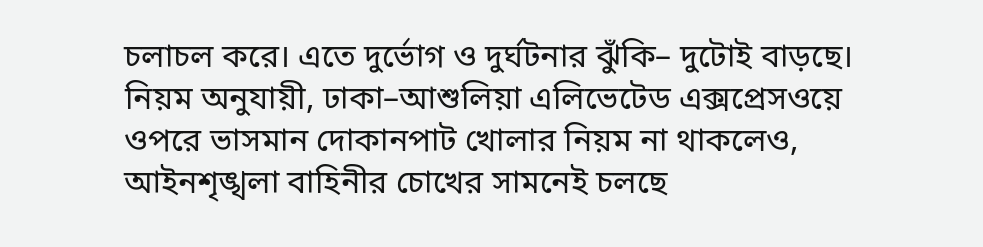চলাচল করে। এতে দুর্ভোগ ও দুর্ঘটনার ঝুঁকি– দুটোই বাড়ছে।
নিয়ম অনুযায়ী, ঢাকা–আশুলিয়া এলিভেটেড এক্সপ্রেসওয়ে ওপরে ভাসমান দোকানপাট খোলার নিয়ম না থাকলেও, আইনশৃঙ্খলা বাহিনীর চোখের সামনেই চলছে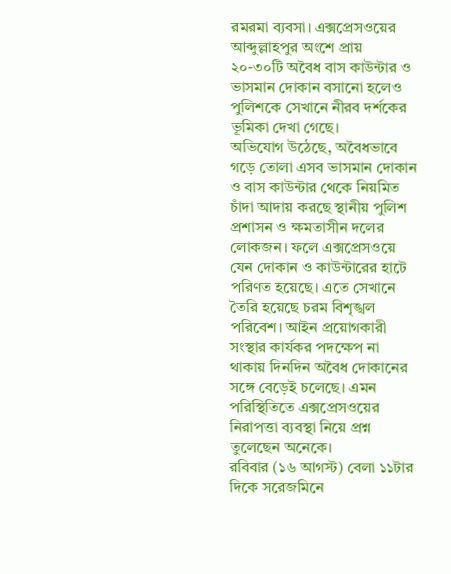রমরমা ব্যবসা। এক্সপ্রেসওয়ের আব্দুল্লাহপুর অংশে প্রায় ২০-৩০টি অবৈধ বাস কাউন্টার ও ভাসমান দোকান বসানো হলেও পুলিশকে সেখানে নীরব দর্শকের ভূমিকা দেখা গেছে।
অভিযোগ উঠেছে, অবৈধভাবে গড়ে তোলা এসব ভাসমান দোকান ও বাস কাউন্টার থেকে নিয়মিত চাঁদা আদায় করছে স্থানীয় পুলিশ প্রশাসন ও ক্ষমতাসীন দলের লোকজন। ফলে এক্সপ্রেসওয়ে যেন দোকান ও কাউন্টারের হাটে পরিণত হয়েছে। এতে সেখানে তৈরি হয়েছে চরম বিশৃঙ্খল পরিবেশ। আইন প্রয়োগকারী সংস্থার কার্যকর পদক্ষেপ না থাকায় দিনদিন অবৈধ দোকানের সঙ্গে বেড়েই চলেছে। এমন পরিস্থিতিতে এক্সপ্রেসওয়ের নিরাপত্তা ব্যবস্থা নিয়ে প্রশ্ন তুলেছেন অনেকে।
রবিবার (১৬ আগস্ট) বেলা ১১টার দিকে সরেজমিনে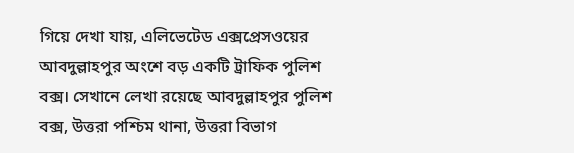গিয়ে দেখা যায়, এলিভেটেড এক্সপ্রেসওয়ের আবদুল্লাহপুর অংশে বড় একটি ট্রাফিক পুলিশ বক্স। সেখানে লেখা রয়েছে আবদুল্লাহপুর পুলিশ বক্স, উত্তরা পশ্চিম থানা, উত্তরা বিভাগ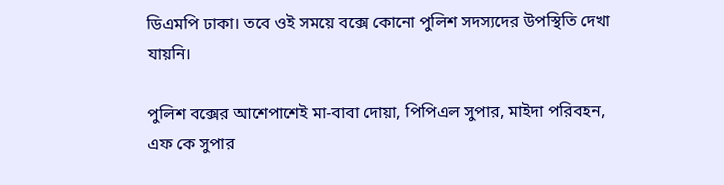ডিএমপি ঢাকা। তবে ওই সময়ে বক্সে কোনো পুলিশ সদস্যদের উপস্থিতি দেখা যায়নি।

পুলিশ বক্সের আশেপাশেই মা-বাবা দোয়া, পিপিএল সুপার, মাইদা পরিবহন, এফ কে সুপার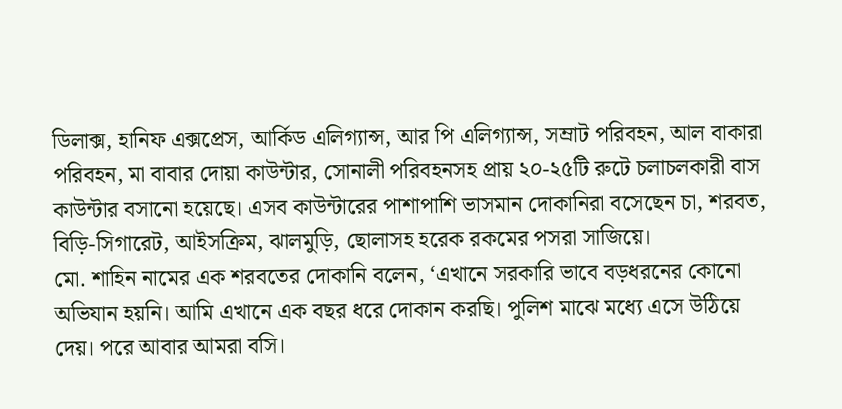ডিলাক্স, হানিফ এক্সপ্রেস, আর্কিড এলিগ্যান্স, আর পি এলিগ্যান্স, সম্রাট পরিবহন, আল বাকারা পরিবহন, মা বাবার দোয়া কাউন্টার, সোনালী পরিবহনসহ প্রায় ২০-২৫টি রুটে চলাচলকারী বাস কাউন্টার বসানো হয়েছে। এসব কাউন্টারের পাশাপাশি ভাসমান দোকানিরা বসেছেন চা, শরবত, বিড়ি-সিগারেট, আইসক্রিম, ঝালমুড়ি, ছোলাসহ হরেক রকমের পসরা সাজিয়ে।
মো. শাহিন নামের এক শরবতের দোকানি বলেন, ‘এখানে সরকারি ভাবে বড়ধরনের কোনো অভিযান হয়নি। আমি এখানে এক বছর ধরে দোকান করছি। পুলিশ মাঝে মধ্যে এসে উঠিয়ে দেয়। পরে আবার আমরা বসি।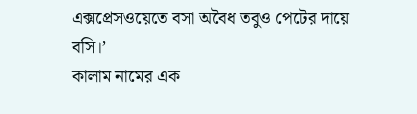এক্সপ্রেসওয়েতে বসা অবৈধ তবুও পেটের দায়ে বসি।’
কালাম নামের এক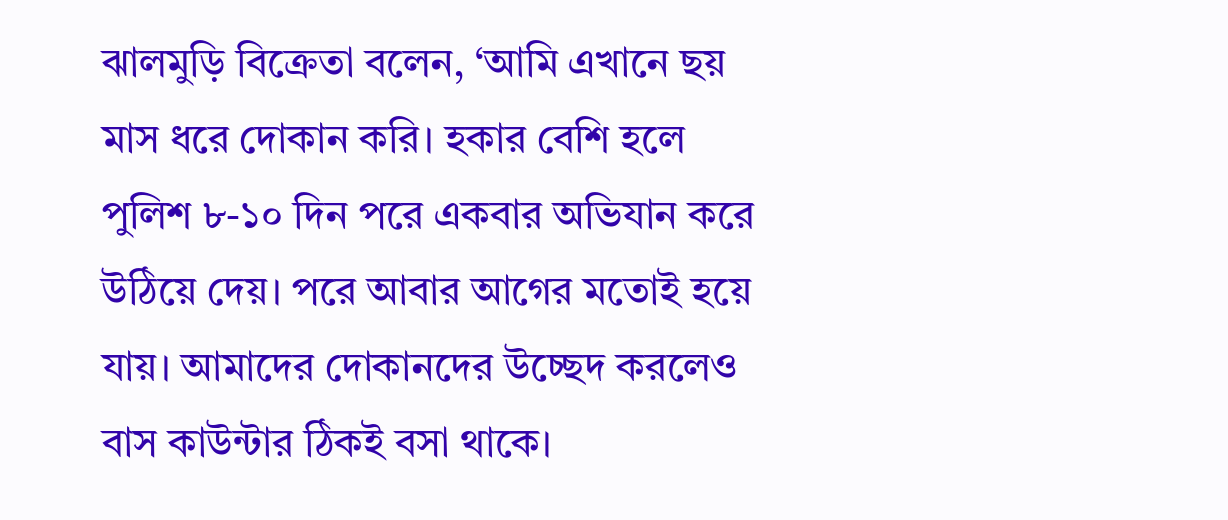ঝালমুড়ি বিক্রেতা বলেন, ‘আমি এখানে ছয় মাস ধরে দোকান করি। হকার বেশি হলে পুলিশ ৮-১০ দিন পরে একবার অভিযান করে উঠিয়ে দেয়। পরে আবার আগের মতোই হয়ে যায়। আমাদের দোকানদের উচ্ছেদ করলেও বাস কাউন্টার ঠিকই বসা থাকে।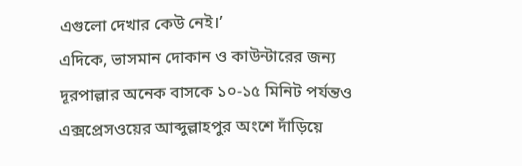এগুলো দেখার কেউ নেই।’
এদিকে, ভাসমান দোকান ও কাউন্টারের জন্য দূরপাল্লার অনেক বাসকে ১০-১৫ মিনিট পর্যন্তও এক্সপ্রেসওয়ের আব্দুল্লাহপুর অংশে দাঁড়িয়ে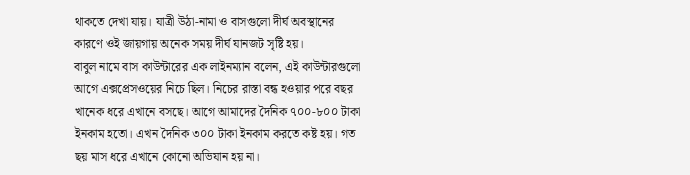থাকতে দেখা যায়। যাত্রী উঠা-নামা ও বাসগুলো দীর্ঘ অবস্থানের কারণে ওই জায়গায় অনেক সময় দীর্ঘ যানজট সৃষ্টি হয়।
বাবুল নামে বাস কাউন্টারের এক লাইনম্যান বলেন, এই কাউন্টারগুলো আগে এক্সপ্রেসওয়ের নিচে ছিল। নিচের রাস্তা বন্ধ হওয়ার পরে বছর খানেক ধরে এখানে বসছে। আগে আমাদের দৈনিক ৭০০-৮০০ টাকা ইনকাম হতো। এখন দৈনিক ৩০০ টাকা ইনকাম করতে কষ্ট হয়। গত ছয় মাস ধরে এখানে কোনো অভিযান হয় না।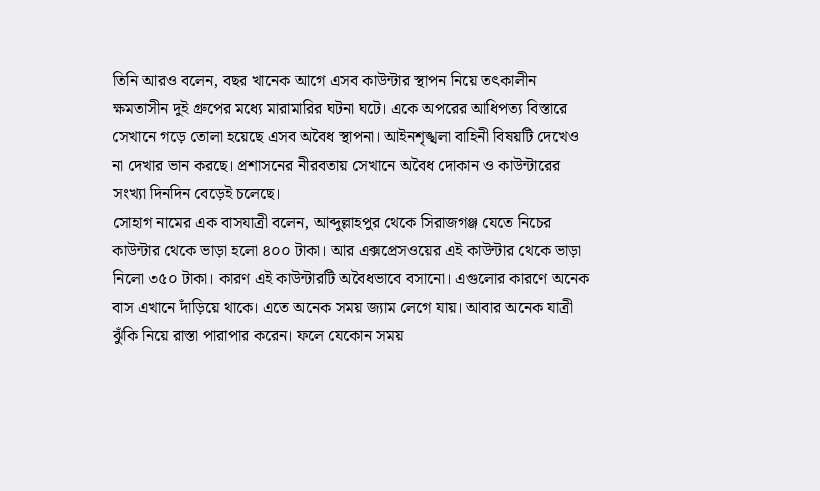তিনি আরও বলেন, বছর খানেক আগে এসব কাউন্টার স্থাপন নিয়ে তৎকালীন ক্ষমতাসীন দুই গ্রুপের মধ্যে মারামারির ঘটনা ঘটে। একে অপরের আধিপত্য বিস্তারে সেখানে গড়ে তোলা হয়েছে এসব অবৈধ স্থাপনা। আইনশৃঙ্খলা বাহিনী বিষয়টি দেখেও না দেখার ভান করছে। প্রশাসনের নীরবতায় সেখানে অবৈধ দোকান ও কাউন্টারের সংখ্যা দিনদিন বেড়েই চলেছে।
সোহাগ নামের এক বাসযাত্রী বলেন, আব্দুল্লাহপুর থেকে সিরাজগঞ্জ যেতে নিচের কাউন্টার থেকে ভাড়া হলো ৪০০ টাকা। আর এক্সপ্রেসওয়ের এই কাউন্টার থেকে ভাড়া নিলো ৩৫০ টাকা। কারণ এই কাউন্টারটি অবৈধভাবে বসানো। এগুলোর কারণে অনেক বাস এখানে দাঁড়িয়ে থাকে। এতে অনেক সময় জ্যাম লেগে যায়। আবার অনেক যাত্রী ঝুঁকি নিয়ে রাস্তা পারাপার করেন। ফলে যেকোন সময়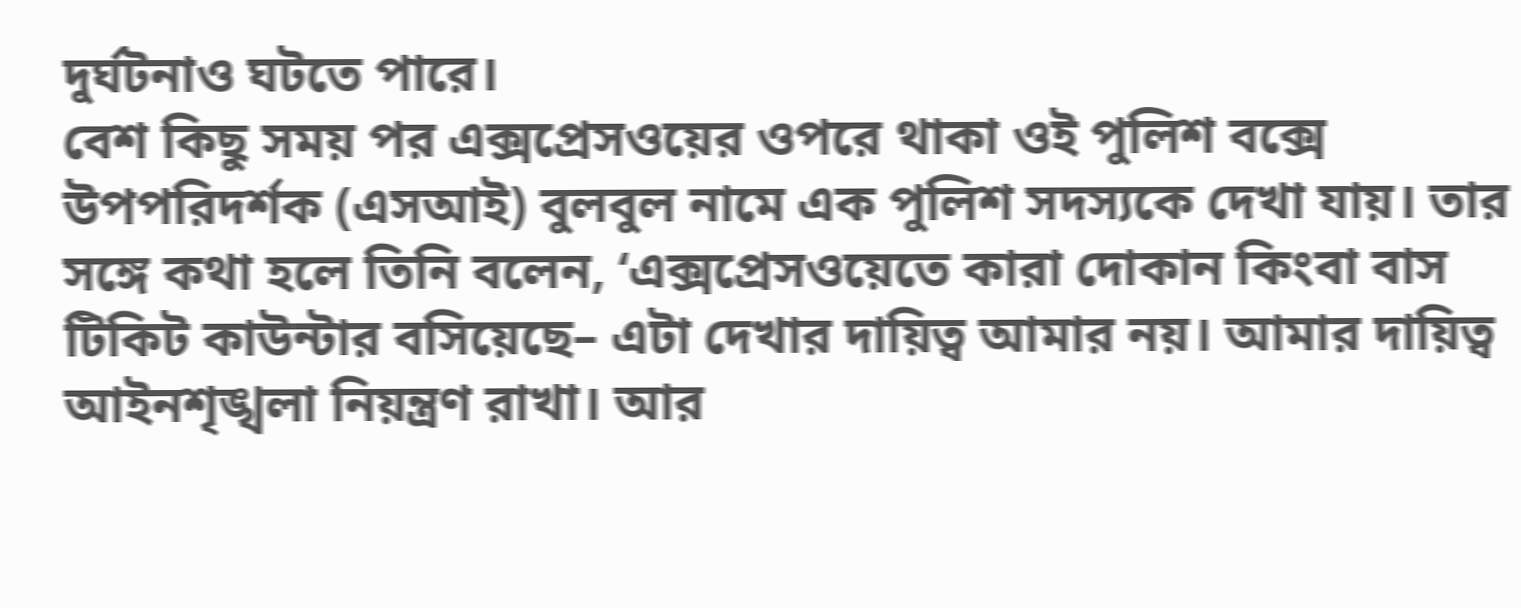দুর্ঘটনাও ঘটতে পারে।
বেশ কিছু সময় পর এক্সপ্রেসওয়ের ওপরে থাকা ওই পুলিশ বক্সে উপপরিদর্শক (এসআই) বুলবুল নামে এক পুলিশ সদস্যকে দেখা যায়। তার সঙ্গে কথা হলে তিনি বলেন, ‘এক্সপ্রেসওয়েতে কারা দোকান কিংবা বাস টিকিট কাউন্টার বসিয়েছে– এটা দেখার দায়িত্ব আমার নয়। আমার দায়িত্ব আইনশৃঙ্খলা নিয়ন্ত্রণ রাখা। আর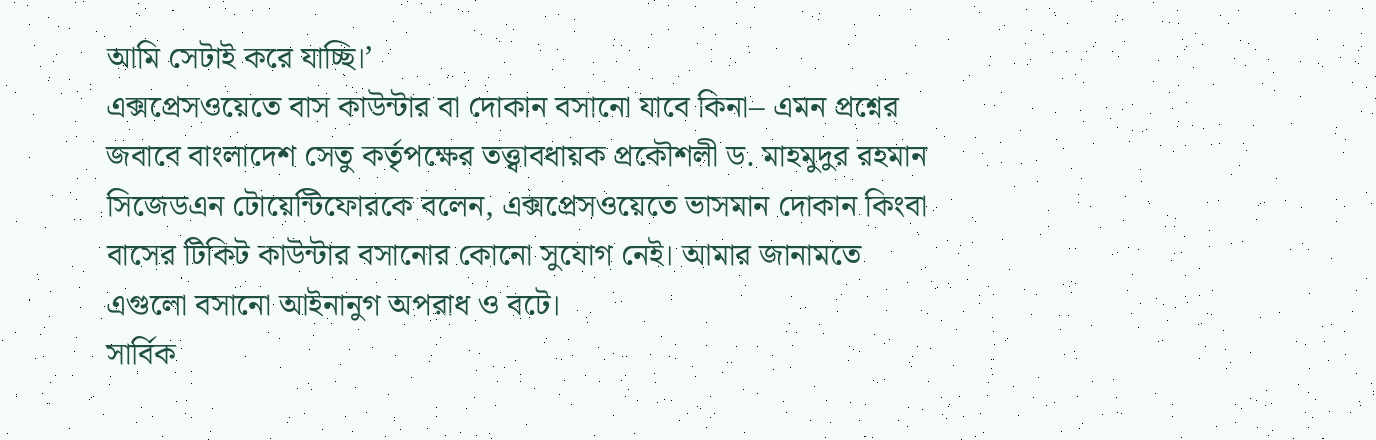আমি সেটাই করে যাচ্ছি।’
এক্সপ্রেসওয়েতে বাস কাউন্টার বা দোকান বসানো যাবে কিনা– এমন প্রশ্নের জবাবে বাংলাদেশ সেতু কর্তৃপক্ষের তত্ত্বাবধায়ক প্রকৌশলী ড. মাহমুদুর রহমান সিজেডএন টোয়েন্টিফোরকে বলেন, এক্সপ্রেসওয়েতে ভাসমান দোকান কিংবা বাসের টিকিট কাউন্টার বসানোর কোনো সুযোগ নেই। আমার জানামতে এগুলো বসানো আইনানুগ অপরাধ ও বটে।
সার্বিক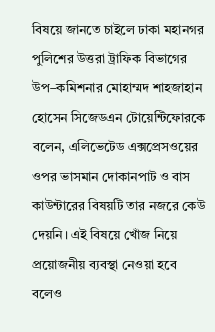বিষয়ে জানতে চাইলে ঢাকা মহানগর পুলিশের উত্তরা ট্রাফিক বিভাগের উপ–কমিশনার মোহাম্মদ শাহজাহান হোসেন সিজেডএন টোয়েন্টিফোরকে বলেন, এলিভেটেড এক্সপ্রেসওয়ের ওপর ভাসমান দোকানপাট ও বাস কাউন্টারের বিষয়টি তার নজরে কেউ দেয়নি। এই বিষয়ে খোঁজ নিয়ে প্রয়োজনীয় ব্যবস্থা নেওয়া হবে বলেও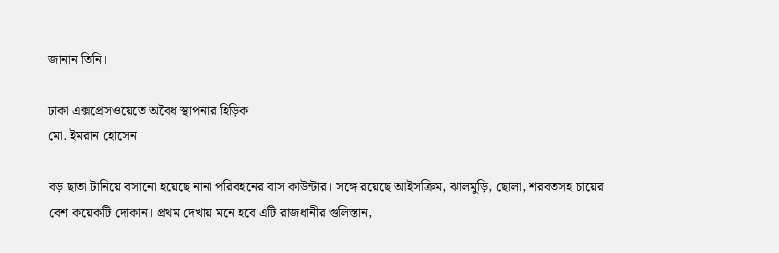জানান তিনি।

ঢাকা এক্সপ্রেসওয়েতে অবৈধ স্থাপনার হিড়িক
মো. ইমরান হোসেন

বড় ছাতা টানিয়ে বসানো হয়েছে নানা পরিবহনের বাস কাউন্টার। সঙ্গে রয়েছে আইসক্রিম, ঝালমুড়ি, ছোলা, শরবতসহ চায়ের বেশ কয়েকটি দোকান। প্রথম দেখায় মনে হবে এটি রাজধানীর গুলিস্তান,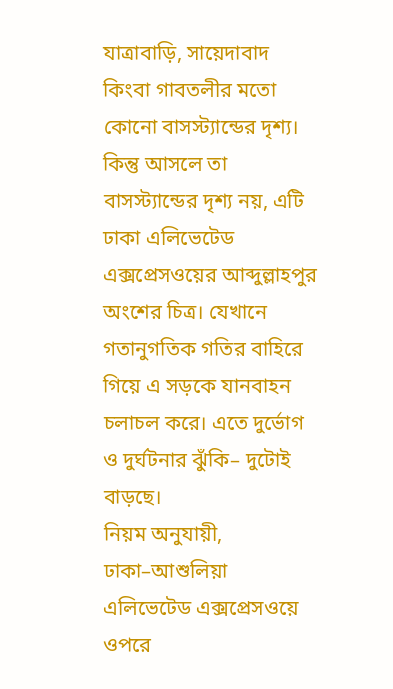যাত্রাবাড়ি, সায়েদাবাদ কিংবা গাবতলীর মতো কোনো বাসস্ট্যান্ডের দৃশ্য। কিন্তু আসলে তা বাসস্ট্যান্ডের দৃশ্য নয়, এটি ঢাকা এলিভেটেড এক্সপ্রেসওয়ের আব্দুল্লাহপুর অংশের চিত্র। যেখানে গতানুগতিক গতির বাহিরে গিয়ে এ সড়কে যানবাহন চলাচল করে। এতে দুর্ভোগ ও দুর্ঘটনার ঝুঁকি– দুটোই বাড়ছে।
নিয়ম অনুযায়ী, ঢাকা–আশুলিয়া এলিভেটেড এক্সপ্রেসওয়ে ওপরে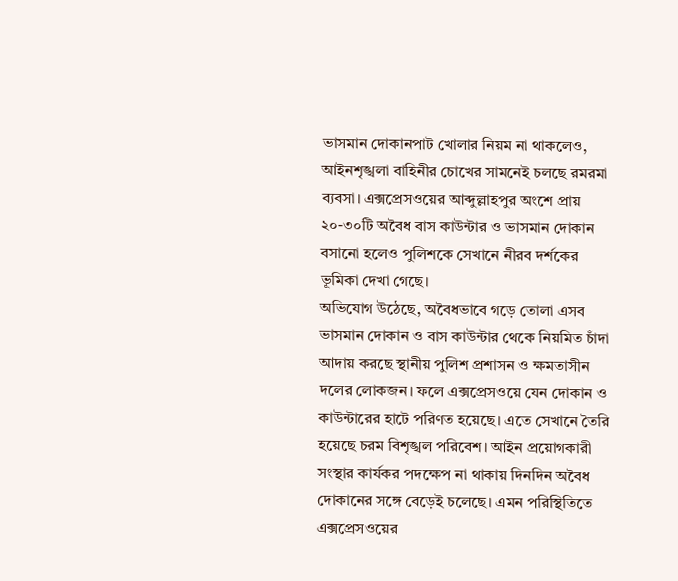ভাসমান দোকানপাট খোলার নিয়ম না থাকলেও, আইনশৃঙ্খলা বাহিনীর চোখের সামনেই চলছে রমরমা ব্যবসা। এক্সপ্রেসওয়ের আব্দুল্লাহপুর অংশে প্রায় ২০-৩০টি অবৈধ বাস কাউন্টার ও ভাসমান দোকান বসানো হলেও পুলিশকে সেখানে নীরব দর্শকের ভূমিকা দেখা গেছে।
অভিযোগ উঠেছে, অবৈধভাবে গড়ে তোলা এসব ভাসমান দোকান ও বাস কাউন্টার থেকে নিয়মিত চাঁদা আদায় করছে স্থানীয় পুলিশ প্রশাসন ও ক্ষমতাসীন দলের লোকজন। ফলে এক্সপ্রেসওয়ে যেন দোকান ও কাউন্টারের হাটে পরিণত হয়েছে। এতে সেখানে তৈরি হয়েছে চরম বিশৃঙ্খল পরিবেশ। আইন প্রয়োগকারী সংস্থার কার্যকর পদক্ষেপ না থাকায় দিনদিন অবৈধ দোকানের সঙ্গে বেড়েই চলেছে। এমন পরিস্থিতিতে এক্সপ্রেসওয়ের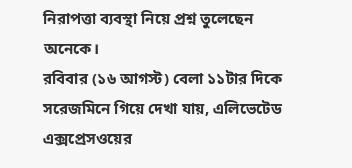নিরাপত্তা ব্যবস্থা নিয়ে প্রশ্ন তুলেছেন অনেকে।
রবিবার (১৬ আগস্ট) বেলা ১১টার দিকে সরেজমিনে গিয়ে দেখা যায়, এলিভেটেড এক্সপ্রেসওয়ের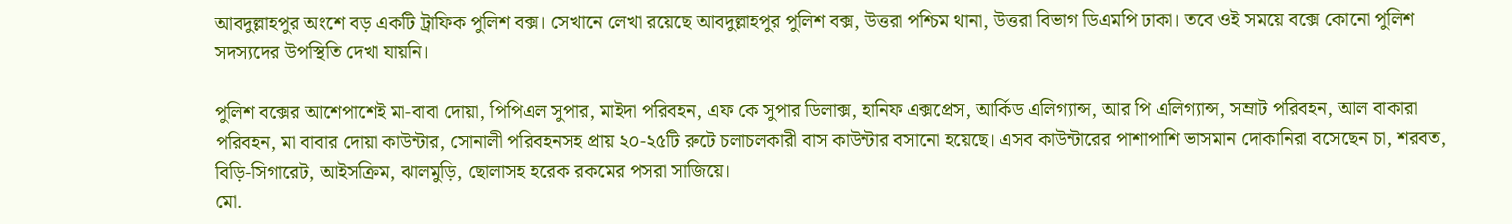আবদুল্লাহপুর অংশে বড় একটি ট্রাফিক পুলিশ বক্স। সেখানে লেখা রয়েছে আবদুল্লাহপুর পুলিশ বক্স, উত্তরা পশ্চিম থানা, উত্তরা বিভাগ ডিএমপি ঢাকা। তবে ওই সময়ে বক্সে কোনো পুলিশ সদস্যদের উপস্থিতি দেখা যায়নি।

পুলিশ বক্সের আশেপাশেই মা-বাবা দোয়া, পিপিএল সুপার, মাইদা পরিবহন, এফ কে সুপার ডিলাক্স, হানিফ এক্সপ্রেস, আর্কিড এলিগ্যান্স, আর পি এলিগ্যান্স, সম্রাট পরিবহন, আল বাকারা পরিবহন, মা বাবার দোয়া কাউন্টার, সোনালী পরিবহনসহ প্রায় ২০-২৫টি রুটে চলাচলকারী বাস কাউন্টার বসানো হয়েছে। এসব কাউন্টারের পাশাপাশি ভাসমান দোকানিরা বসেছেন চা, শরবত, বিড়ি-সিগারেট, আইসক্রিম, ঝালমুড়ি, ছোলাসহ হরেক রকমের পসরা সাজিয়ে।
মো.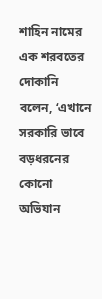শাহিন নামের এক শরবতের দোকানি বলেন, ‘এখানে সরকারি ভাবে বড়ধরনের কোনো অভিযান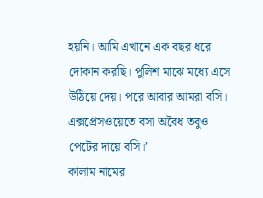হয়নি। আমি এখানে এক বছর ধরে দোকান করছি। পুলিশ মাঝে মধ্যে এসে উঠিয়ে দেয়। পরে আবার আমরা বসি। এক্সপ্রেসওয়েতে বসা অবৈধ তবুও পেটের দায়ে বসি।’
কালাম নামের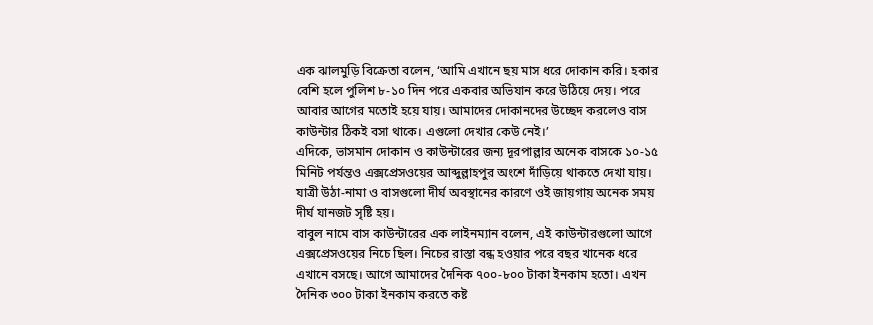এক ঝালমুড়ি বিক্রেতা বলেন, ‘আমি এখানে ছয় মাস ধরে দোকান করি। হকার বেশি হলে পুলিশ ৮-১০ দিন পরে একবার অভিযান করে উঠিয়ে দেয়। পরে আবার আগের মতোই হয়ে যায়। আমাদের দোকানদের উচ্ছেদ করলেও বাস কাউন্টার ঠিকই বসা থাকে। এগুলো দেখার কেউ নেই।’
এদিকে, ভাসমান দোকান ও কাউন্টারের জন্য দূরপাল্লার অনেক বাসকে ১০-১৫ মিনিট পর্যন্তও এক্সপ্রেসওয়ের আব্দুল্লাহপুর অংশে দাঁড়িয়ে থাকতে দেখা যায়। যাত্রী উঠা-নামা ও বাসগুলো দীর্ঘ অবস্থানের কারণে ওই জায়গায় অনেক সময় দীর্ঘ যানজট সৃষ্টি হয়।
বাবুল নামে বাস কাউন্টারের এক লাইনম্যান বলেন, এই কাউন্টারগুলো আগে এক্সপ্রেসওয়ের নিচে ছিল। নিচের রাস্তা বন্ধ হওয়ার পরে বছর খানেক ধরে এখানে বসছে। আগে আমাদের দৈনিক ৭০০-৮০০ টাকা ইনকাম হতো। এখন দৈনিক ৩০০ টাকা ইনকাম করতে কষ্ট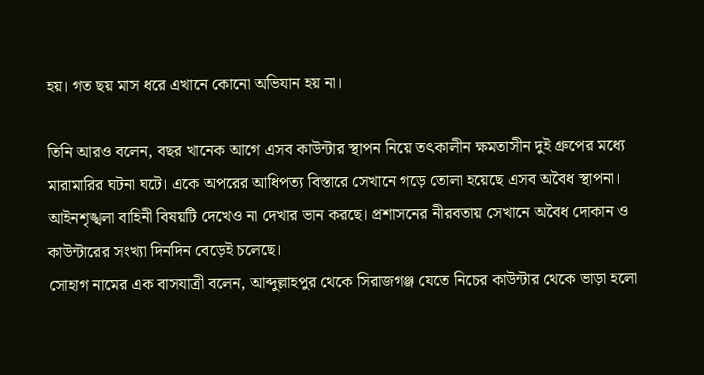হয়। গত ছয় মাস ধরে এখানে কোনো অভিযান হয় না।

তিনি আরও বলেন, বছর খানেক আগে এসব কাউন্টার স্থাপন নিয়ে তৎকালীন ক্ষমতাসীন দুই গ্রুপের মধ্যে মারামারির ঘটনা ঘটে। একে অপরের আধিপত্য বিস্তারে সেখানে গড়ে তোলা হয়েছে এসব অবৈধ স্থাপনা। আইনশৃঙ্খলা বাহিনী বিষয়টি দেখেও না দেখার ভান করছে। প্রশাসনের নীরবতায় সেখানে অবৈধ দোকান ও কাউন্টারের সংখ্যা দিনদিন বেড়েই চলেছে।
সোহাগ নামের এক বাসযাত্রী বলেন, আব্দুল্লাহপুর থেকে সিরাজগঞ্জ যেতে নিচের কাউন্টার থেকে ভাড়া হলো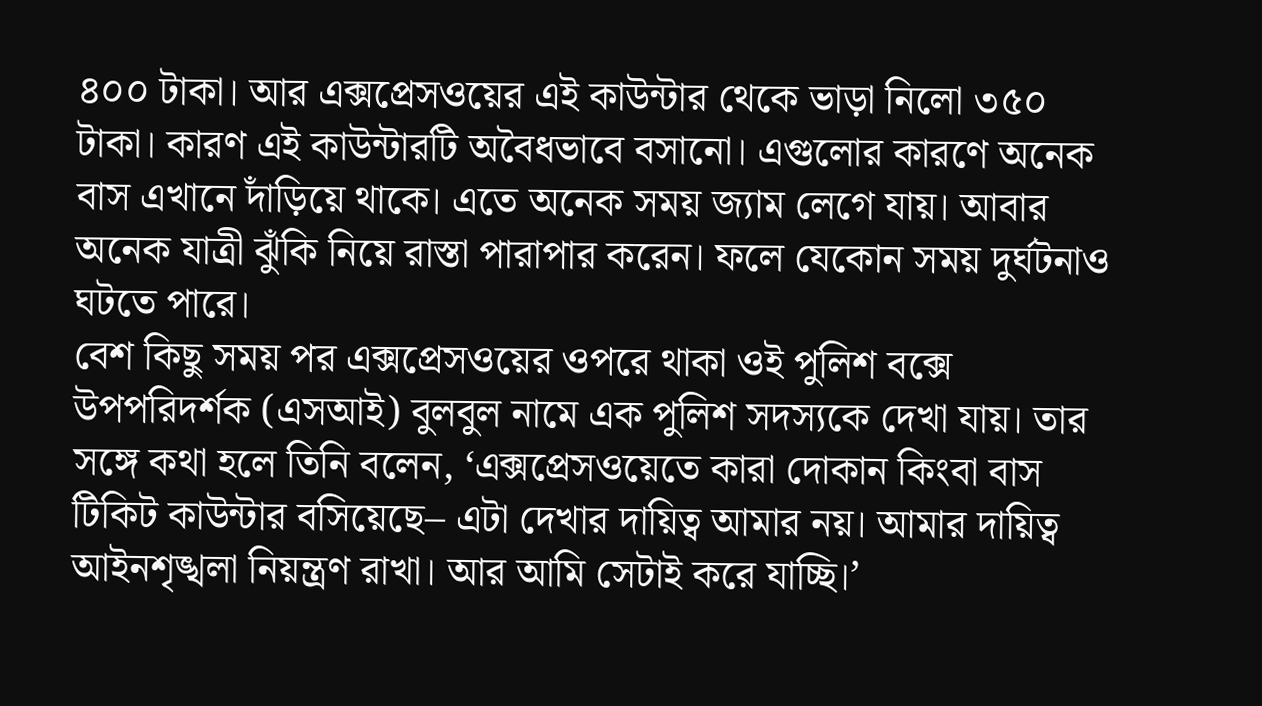৪০০ টাকা। আর এক্সপ্রেসওয়ের এই কাউন্টার থেকে ভাড়া নিলো ৩৫০ টাকা। কারণ এই কাউন্টারটি অবৈধভাবে বসানো। এগুলোর কারণে অনেক বাস এখানে দাঁড়িয়ে থাকে। এতে অনেক সময় জ্যাম লেগে যায়। আবার অনেক যাত্রী ঝুঁকি নিয়ে রাস্তা পারাপার করেন। ফলে যেকোন সময় দুর্ঘটনাও ঘটতে পারে।
বেশ কিছু সময় পর এক্সপ্রেসওয়ের ওপরে থাকা ওই পুলিশ বক্সে উপপরিদর্শক (এসআই) বুলবুল নামে এক পুলিশ সদস্যকে দেখা যায়। তার সঙ্গে কথা হলে তিনি বলেন, ‘এক্সপ্রেসওয়েতে কারা দোকান কিংবা বাস টিকিট কাউন্টার বসিয়েছে– এটা দেখার দায়িত্ব আমার নয়। আমার দায়িত্ব আইনশৃঙ্খলা নিয়ন্ত্রণ রাখা। আর আমি সেটাই করে যাচ্ছি।’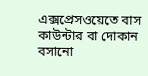এক্সপ্রেসওয়েতে বাস কাউন্টার বা দোকান বসানো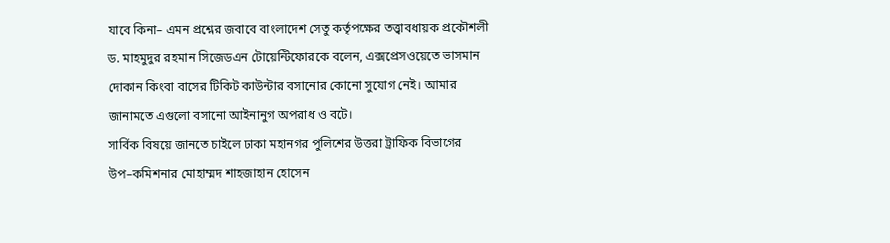যাবে কিনা– এমন প্রশ্নের জবাবে বাংলাদেশ সেতু কর্তৃপক্ষের তত্ত্বাবধায়ক প্রকৌশলী ড. মাহমুদুর রহমান সিজেডএন টোয়েন্টিফোরকে বলেন, এক্সপ্রেসওয়েতে ভাসমান দোকান কিংবা বাসের টিকিট কাউন্টার বসানোর কোনো সুযোগ নেই। আমার জানামতে এগুলো বসানো আইনানুগ অপরাধ ও বটে।
সার্বিক বিষয়ে জানতে চাইলে ঢাকা মহানগর পুলিশের উত্তরা ট্রাফিক বিভাগের উপ–কমিশনার মোহাম্মদ শাহজাহান হোসেন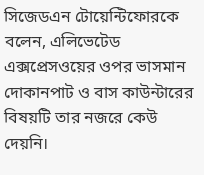সিজেডএন টোয়েন্টিফোরকে বলেন, এলিভেটেড এক্সপ্রেসওয়ের ওপর ভাসমান দোকানপাট ও বাস কাউন্টারের বিষয়টি তার নজরে কেউ দেয়নি।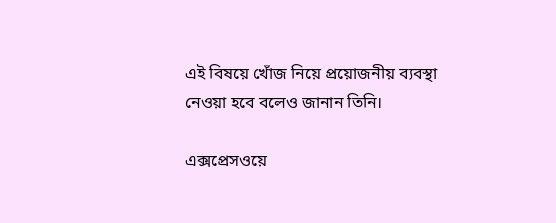এই বিষয়ে খোঁজ নিয়ে প্রয়োজনীয় ব্যবস্থা নেওয়া হবে বলেও জানান তিনি।

এক্সপ্রেসওয়ে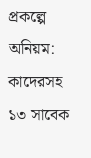প্রকল্পে অনিয়ম: কাদেরসহ ১৩ সাবেক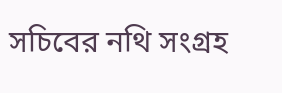সচিবের নথি সংগ্রহ